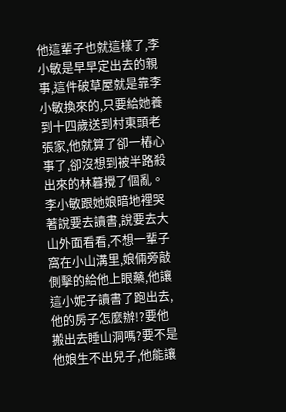他這輩子也就這樣了,李小敏是早早定出去的親事,這件破草屋就是靠李小敏換來的,只要給她養到十四歲送到村東頭老張家,他就算了卻一樁心事了,卻沒想到被半路殺出來的林暮攪了個亂。
李小敏跟她娘暗地裡哭著說要去讀書,說要去大山外面看看,不想一輩子窩在小山溝里,娘倆旁敲側擊的給他上眼藥,他讓這小妮子讀書了跑出去,他的房子怎麼辦!?要他搬出去睡山洞嗎?要不是他娘生不出兒子,他能讓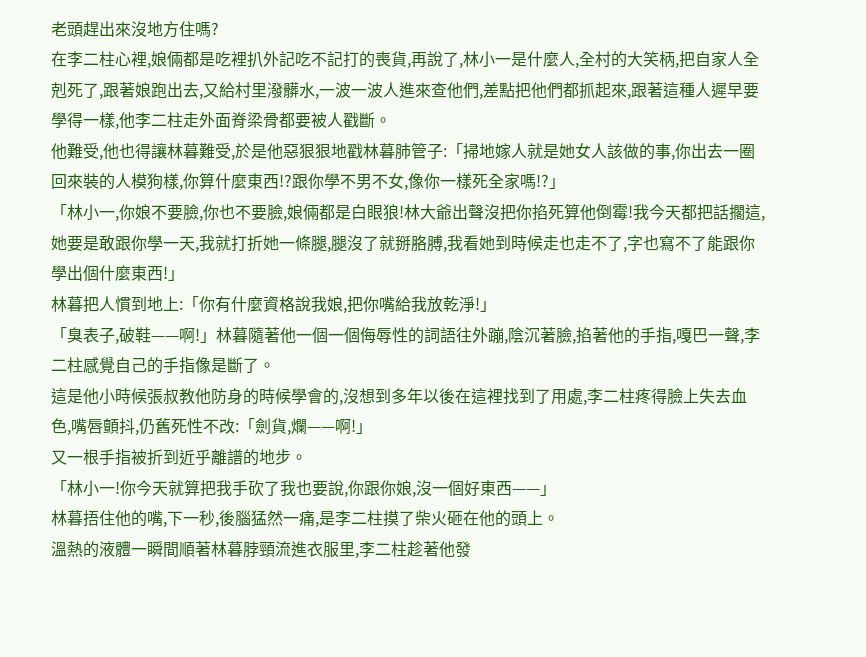老頭趕出來沒地方住嗎?
在李二柱心裡,娘倆都是吃裡扒外記吃不記打的喪貨,再說了,林小一是什麼人,全村的大笑柄,把自家人全剋死了,跟著娘跑出去,又給村里潑髒水,一波一波人進來查他們,差點把他們都抓起來,跟著這種人遲早要學得一樣,他李二柱走外面脊梁骨都要被人戳斷。
他難受,他也得讓林暮難受,於是他惡狠狠地戳林暮肺管子:「掃地嫁人就是她女人該做的事,你出去一圈回來裝的人模狗樣,你算什麼東西!?跟你學不男不女,像你一樣死全家嗎!?」
「林小一,你娘不要臉,你也不要臉,娘倆都是白眼狼!林大爺出聲沒把你掐死算他倒霉!我今天都把話擱這,她要是敢跟你學一天,我就打折她一條腿,腿沒了就掰胳膊,我看她到時候走也走不了,字也寫不了能跟你學出個什麼東西!」
林暮把人慣到地上:「你有什麼資格說我娘,把你嘴給我放乾淨!」
「臭表子,破鞋——啊!」林暮隨著他一個一個侮辱性的詞語往外蹦,陰沉著臉,掐著他的手指,嘎巴一聲,李二柱感覺自己的手指像是斷了。
這是他小時候張叔教他防身的時候學會的,沒想到多年以後在這裡找到了用處,李二柱疼得臉上失去血色,嘴唇顫抖,仍舊死性不改:「劍貨,爛——啊!」
又一根手指被折到近乎離譜的地步。
「林小一!你今天就算把我手砍了我也要說,你跟你娘,沒一個好東西——」
林暮捂住他的嘴,下一秒,後腦猛然一痛,是李二柱摸了柴火砸在他的頭上。
溫熱的液體一瞬間順著林暮脖頸流進衣服里,李二柱趁著他發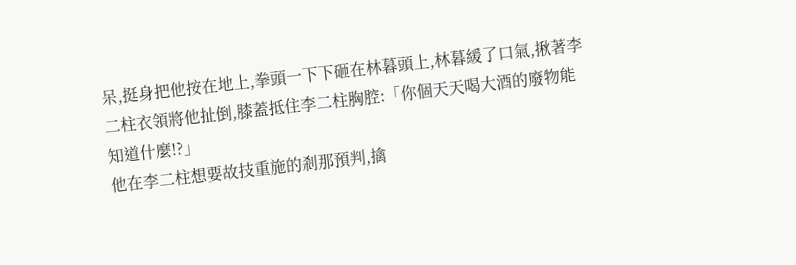呆,挺身把他按在地上,拳頭一下下砸在林暮頭上,林暮緩了口氣,揪著李二柱衣領將他扯倒,膝蓋抵住李二柱胸腔:「你個天天喝大酒的廢物能知道什麼!?」
他在李二柱想要故技重施的剎那預判,擒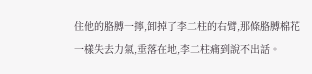住他的胳膊一擰,卸掉了李二柱的右臂,那條胳膊棉花一樣失去力氣,垂落在地,李二柱痛到說不出話。